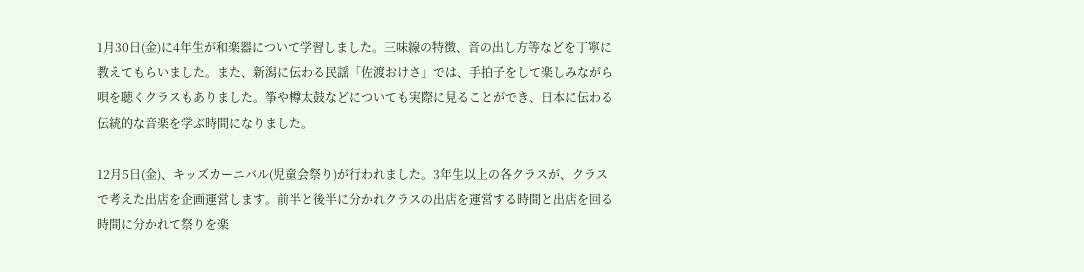1月30日(金)に4年生が和楽器について学習しました。三味線の特徴、音の出し方等などを丁寧に教えてもらいました。また、新潟に伝わる民謡「佐渡おけさ」では、手拍子をして楽しみながら唄を聴くクラスもありました。筝や樽太鼓などについても実際に見ることができ、日本に伝わる伝統的な音楽を学ぶ時間になりました。

12月5日(金)、キッズカーニバル(児童会祭り)が行われました。3年生以上の各クラスが、クラスで考えた出店を企画運営します。前半と後半に分かれクラスの出店を運営する時間と出店を回る時間に分かれて祭りを楽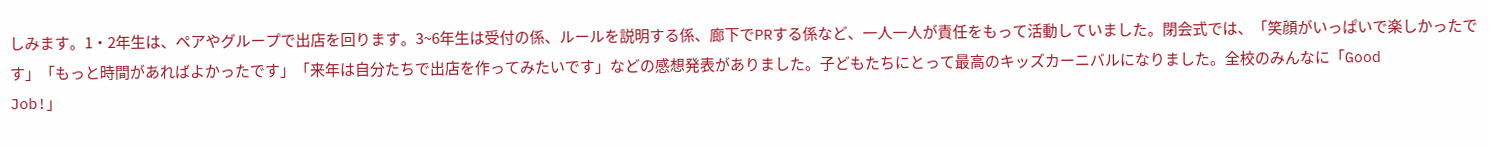しみます。1・2年生は、ペアやグループで出店を回ります。3~6年生は受付の係、ルールを説明する係、廊下でPRする係など、一人一人が責任をもって活動していました。閉会式では、「笑顔がいっぱいで楽しかったです」「もっと時間があればよかったです」「来年は自分たちで出店を作ってみたいです」などの感想発表がありました。子どもたちにとって最高のキッズカーニバルになりました。全校のみんなに「Good
Job!」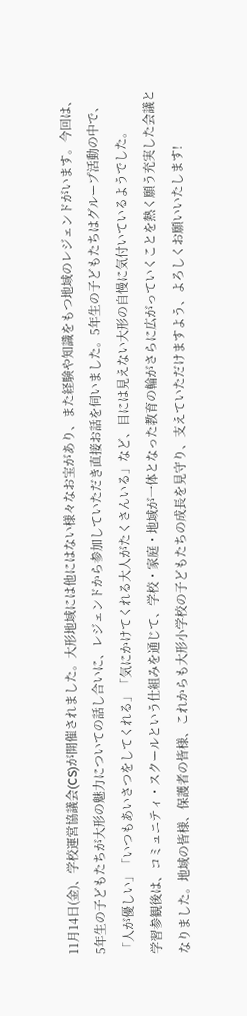11月14日(金)、学校運営協議会(CS)が開催されました。大形地域には他にはない様々なお宝があり、また経験や知識をもつ地域のレジェンドがいます。今回は、5年生の子どもたちが大形の魅力についての話し合いに、レジェンドから参加していただき直接お話を伺いました。5年生の子どもたちはグループ活動の中で、「人が優しい」「いつもあいさつをしてくれる」「気にかけてくれる大人がたくさんいる」など、目には見えない大形の自慢に気付いているようでした。
学習参観後は、コミュニティ・スクールという仕組みを通じて、学校・家庭・地域が一体となった教育の輪がさらに広がっていくことを熱く願う充実した会議となりました。地域の皆様、保護者の皆様、これからも大形小学校の子どもたちの成長を見守り、支えていただけますよう、よろしくお願いいたします!